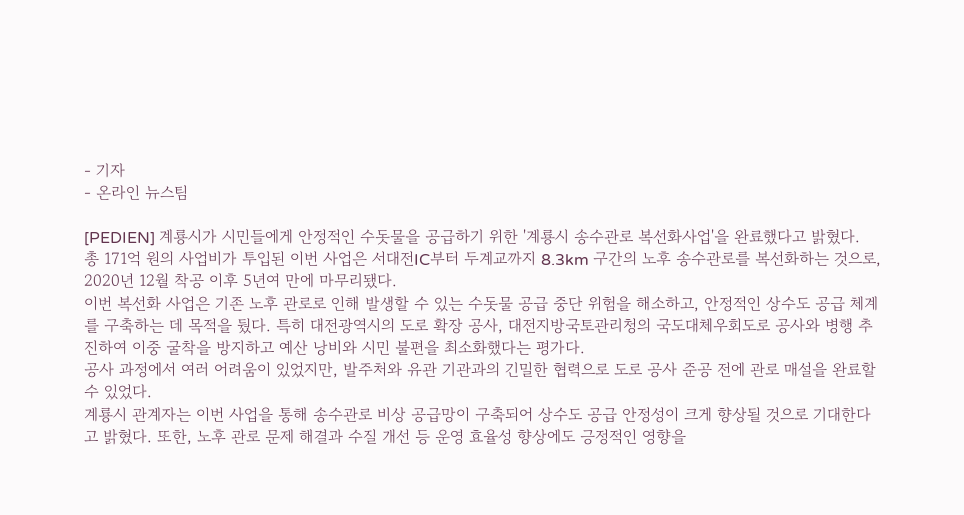- 기자
- 온라인 뉴스팀

[PEDIEN] 계룡시가 시민들에게 안정적인 수돗물을 공급하기 위한 '계룡시 송수관로 복선화사업'을 완료했다고 밝혔다.
총 171억 원의 사업비가 투입된 이번 사업은 서대전IC부터 두계교까지 8.3km 구간의 노후 송수관로를 복선화하는 것으로, 2020년 12월 착공 이후 5년여 만에 마무리됐다.
이번 복선화 사업은 기존 노후 관로로 인해 발생할 수 있는 수돗물 공급 중단 위험을 해소하고, 안정적인 상수도 공급 체계를 구축하는 데 목적을 뒀다. 특히 대전광역시의 도로 확장 공사, 대전지방국토관리청의 국도대체우회도로 공사와 병행 추진하여 이중 굴착을 방지하고 예산 낭비와 시민 불편을 최소화했다는 평가다.
공사 과정에서 여러 어려움이 있었지만, 발주처와 유관 기관과의 긴밀한 협력으로 도로 공사 준공 전에 관로 매설을 완료할 수 있었다.
계룡시 관계자는 이번 사업을 통해 송수관로 비상 공급망이 구축되어 상수도 공급 안정성이 크게 향상될 것으로 기대한다고 밝혔다. 또한, 노후 관로 문제 해결과 수질 개선 등 운영 효율성 향상에도 긍정적인 영향을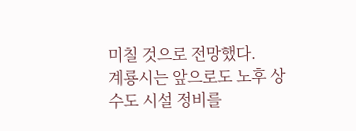미칠 것으로 전망했다.
계룡시는 앞으로도 노후 상수도 시설 정비를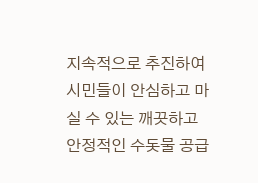지속적으로 추진하여 시민들이 안심하고 마실 수 있는 깨끗하고 안정적인 수돗물 공급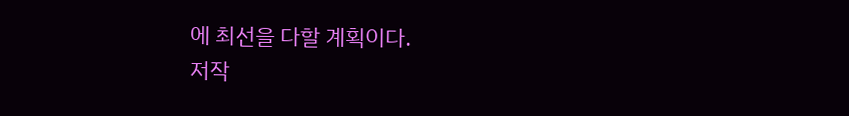에 최선을 다할 계획이다.
저작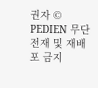권자 © PEDIEN 무단전재 및 재배포 금지